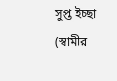সুপ্ত ইচ্ছা (স্বামীর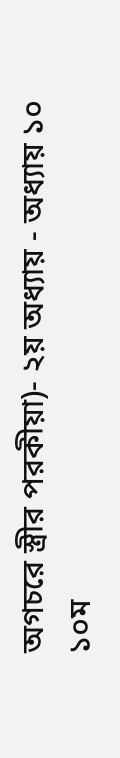অগচরে স্ত্রীর পরকীয়া)- ২য় অধ্যায় - অধ্যায় ১০
১০ম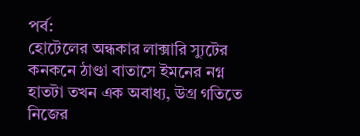পর্ব:
হোটেলের অন্ধকার লাক্সারি স্যুটের কনকনে ঠাণ্ডা বাতাসে ইমনের নগ্ন হাতটা তখন এক অবাধ্য, উগ্র গতিতে নিজের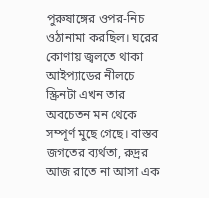পুরুষাঙ্গের ওপর-নিচ ওঠানামা করছিল। ঘরের কোণায় জ্বলতে থাকা আইপ্যাডের নীলচে স্ক্রিনটা এখন তার অবচেতন মন থেকে সম্পূর্ণ মুছে গেছে। বাস্তব জগতের ব্যর্থতা, রুদ্রর আজ রাতে না আসা এক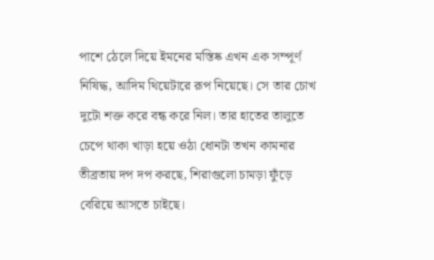পাশে ঠেলে দিয়ে ইমনের মস্তিষ্ক এখন এক সম্পূর্ণ নিষিদ্ধ, আদিম থিয়েটারে রূপ নিয়েছে। সে তার চোখ দুটো শক্ত করে বন্ধ করে নিল। তার হাতের তালুতে চেপে থাকা খাড়া হয়ে ওঠা ধোনটা তখন কামনার তীব্রতায় দপ দপ করছে, শিরাগুলো চামড়া ফুঁড়ে বেরিয়ে আসতে চাইছে।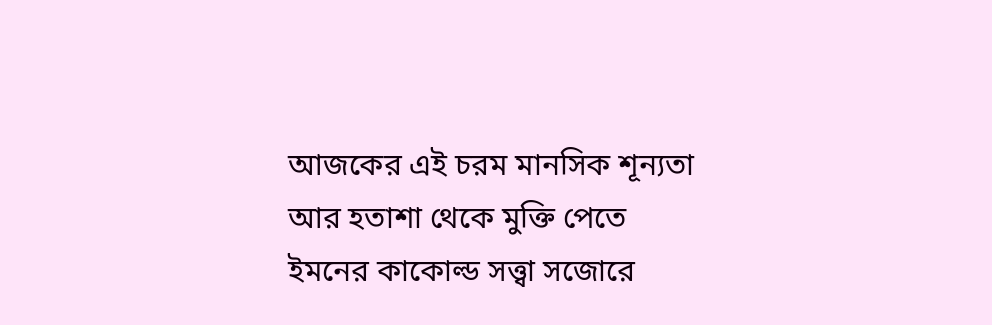আজকের এই চরম মানসিক শূন্যতা আর হতাশা থেকে মুক্তি পেতে ইমনের কাকোল্ড সত্ত্বা সজোরে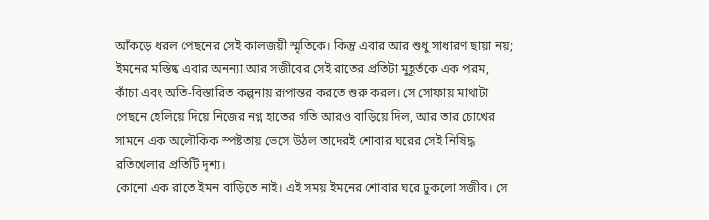আঁকড়ে ধরল পেছনের সেই কালজয়ী স্মৃতিকে। কিন্তু এবার আর শুধু সাধারণ ছায়া নয়; ইমনের মস্তিষ্ক এবার অনন্যা আর সজীবের সেই রাতের প্রতিটা মুহূর্তকে এক পরম, কাঁচা এবং অতি-বিস্তারিত কল্পনায় রূপান্তর করতে শুরু করল। সে সোফায় মাথাটা পেছনে হেলিয়ে দিয়ে নিজের নগ্ন হাতের গতি আরও বাড়িয়ে দিল, আর তার চোখের সামনে এক অলৌকিক স্পষ্টতায় ভেসে উঠল তাদেরই শোবার ঘরের সেই নিষিদ্ধ রতিখেলার প্রতিটি দৃশ্য।
কোনো এক রাতে ইমন বাড়িতে নাই। এই সময় ইমনের শোবার ঘরে ঢুকলো সজীব। সে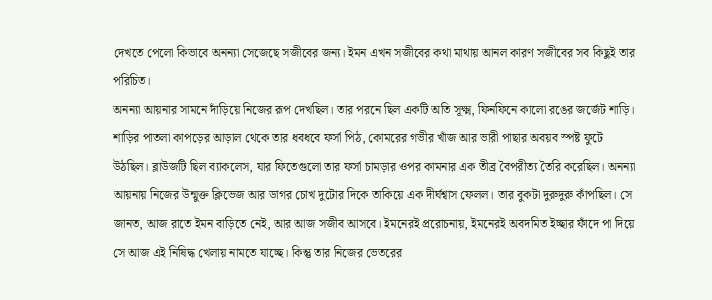দেখতে পেলো কিভাবে অনন্যা সেজেছে সজীবের জন্য। ইমন এখন সজীবের কথা মাথায় আনল কারণ সজীবের সব কিছুই তার পরিচিত।
অনন্যা আয়নার সামনে দাঁড়িয়ে নিজের রূপ দেখছিল। তার পরনে ছিল একটি অতি সূক্ষ্ম, ফিনফিনে কালো রঙের জর্জেট শাড়ি। শাড়ির পাতলা কাপড়ের আড়াল থেকে তার ধবধবে ফর্সা পিঠ, কোমরের গভীর খাঁজ আর ভারী পাছার অবয়ব স্পষ্ট ফুটে উঠছিল। ব্লাউজটি ছিল ব্যাকলেস, যার ফিতেগুলো তার ফর্সা চামড়ার ওপর কামনার এক তীব্র বৈপরীত্য তৈরি করেছিল। অনন্যা আয়নায় নিজের উন্মুক্ত ক্লিভেজ আর ডাগর চোখ দুটোর দিকে তাকিয়ে এক দীর্ঘশ্বাস ফেলল। তার বুকটা দুরুদুরু কাঁপছিল। সে জানত, আজ রাতে ইমন বাড়িতে নেই, আর আজ সজীব আসবে। ইমনেরই প্ররোচনায়, ইমনেরই অবদমিত ইচ্ছার ফাঁদে পা দিয়ে সে আজ এই নিষিদ্ধ খেলায় নামতে যাচ্ছে। কিন্তু তার নিজের ভেতরের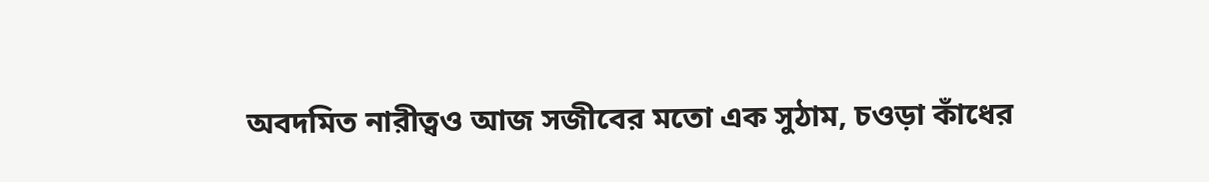অবদমিত নারীত্বও আজ সজীবের মতো এক সুঠাম, চওড়া কাঁধের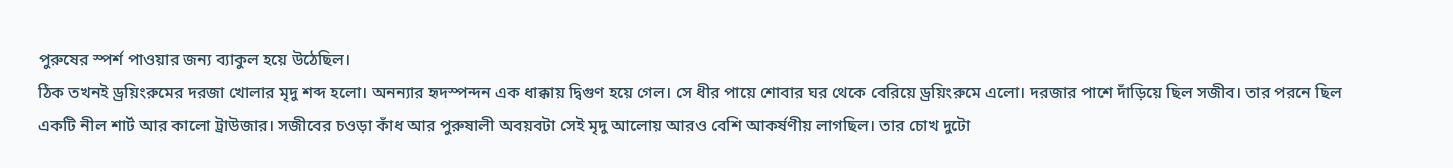পুরুষের স্পর্শ পাওয়ার জন্য ব্যাকুল হয়ে উঠেছিল।
ঠিক তখনই ড্রয়িংরুমের দরজা খোলার মৃদু শব্দ হলো। অনন্যার হৃদস্পন্দন এক ধাক্কায় দ্বিগুণ হয়ে গেল। সে ধীর পায়ে শোবার ঘর থেকে বেরিয়ে ড্রয়িংরুমে এলো। দরজার পাশে দাঁড়িয়ে ছিল সজীব। তার পরনে ছিল একটি নীল শার্ট আর কালো ট্রাউজার। সজীবের চওড়া কাঁধ আর পুরুষালী অবয়বটা সেই মৃদু আলোয় আরও বেশি আকর্ষণীয় লাগছিল। তার চোখ দুটো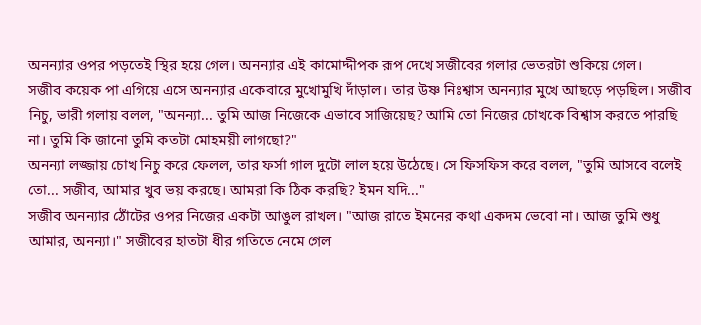অনন্যার ওপর পড়তেই স্থির হয়ে গেল। অনন্যার এই কামোদ্দীপক রূপ দেখে সজীবের গলার ভেতরটা শুকিয়ে গেল।
সজীব কয়েক পা এগিয়ে এসে অনন্যার একেবারে মুখোমুখি দাঁড়াল। তার উষ্ণ নিঃশ্বাস অনন্যার মুখে আছড়ে পড়ছিল। সজীব নিচু, ভারী গলায় বলল, "অনন্যা... তুমি আজ নিজেকে এভাবে সাজিয়েছ? আমি তো নিজের চোখকে বিশ্বাস করতে পারছি না। তুমি কি জানো তুমি কতটা মোহময়ী লাগছো?"
অনন্যা লজ্জায় চোখ নিচু করে ফেলল, তার ফর্সা গাল দুটো লাল হয়ে উঠেছে। সে ফিসফিস করে বলল, "তুমি আসবে বলেই তো... সজীব, আমার খুব ভয় করছে। আমরা কি ঠিক করছি? ইমন যদি..."
সজীব অনন্যার ঠোঁটের ওপর নিজের একটা আঙুল রাখল। "আজ রাতে ইমনের কথা একদম ভেবো না। আজ তুমি শুধু আমার, অনন্যা।" সজীবের হাতটা ধীর গতিতে নেমে গেল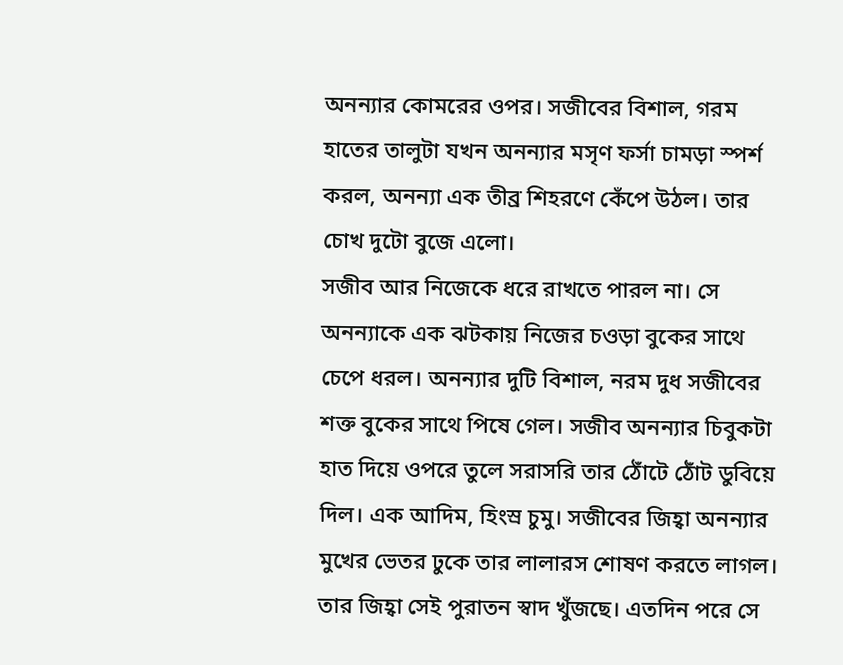অনন্যার কোমরের ওপর। সজীবের বিশাল, গরম হাতের তালুটা যখন অনন্যার মসৃণ ফর্সা চামড়া স্পর্শ করল, অনন্যা এক তীব্র শিহরণে কেঁপে উঠল। তার চোখ দুটো বুজে এলো।
সজীব আর নিজেকে ধরে রাখতে পারল না। সে অনন্যাকে এক ঝটকায় নিজের চওড়া বুকের সাথে চেপে ধরল। অনন্যার দুটি বিশাল, নরম দুধ সজীবের শক্ত বুকের সাথে পিষে গেল। সজীব অনন্যার চিবুকটা হাত দিয়ে ওপরে তুলে সরাসরি তার ঠোঁটে ঠোঁট ডুবিয়ে দিল। এক আদিম, হিংস্র চুমু। সজীবের জিহ্বা অনন্যার মুখের ভেতর ঢুকে তার লালারস শোষণ করতে লাগল। তার জিহ্বা সেই পুরাতন স্বাদ খুঁজছে। এতদিন পরে সে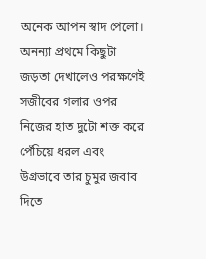অনেক আপন স্বাদ পেলো। অনন্যা প্রথমে কিছুটা জড়তা দেখালেও পরক্ষণেই সজীবের গলার ওপর নিজের হাত দুটো শক্ত করে পেঁচিয়ে ধরল এবং উগ্রভাবে তার চুমুর জবাব দিতে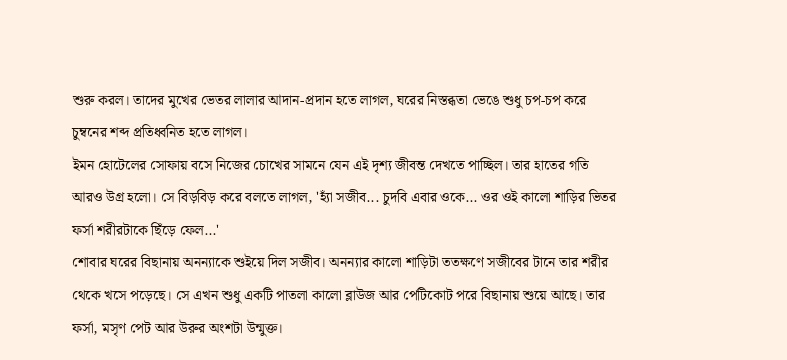শুরু করল। তাদের মুখের ভেতর লালার আদান-প্রদান হতে লাগল, ঘরের নিস্তব্ধতা ভেঙে শুধু চপ-চপ করে চুম্বনের শব্দ প্রতিধ্বনিত হতে লাগল।
ইমন হোটেলের সোফায় বসে নিজের চোখের সামনে যেন এই দৃশ্য জীবন্ত দেখতে পাচ্ছিল। তার হাতের গতি আরও উগ্র হলো। সে বিড়বিড় করে বলতে লাগল, 'হ্যাঁ সজীব... চুদবি এবার ওকে... ওর ওই কালো শাড়ির ভিতর ফর্সা শরীরটাকে ছিঁড়ে ফেল...'
শোবার ঘরের বিছানায় অনন্যাকে শুইয়ে দিল সজীব। অনন্যার কালো শাড়িটা ততক্ষণে সজীবের টানে তার শরীর থেকে খসে পড়েছে। সে এখন শুধু একটি পাতলা কালো ব্লাউজ আর পেটিকোট পরে বিছানায় শুয়ে আছে। তার ফর্সা, মসৃণ পেট আর উরুর অংশটা উন্মুক্ত।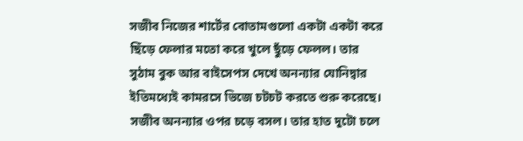সজীব নিজের শার্টের বোতামগুলো একটা একটা করে ছিঁড়ে ফেলার মতো করে খুলে ছুঁড়ে ফেলল। তার সুঠাম বুক আর বাইসেপস দেখে অনন্যার যোনিদ্বার ইতিমধ্যেই কামরসে ভিজে চটচট করতে শুরু করেছে।
সজীব অনন্যার ওপর চড়ে বসল। তার হাত দুটো চলে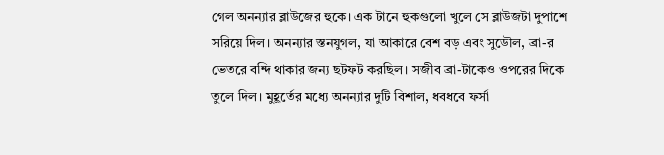গেল অনন্যার ব্লাউজের হুকে। এক টানে হুকগুলো খুলে সে ব্লাউজটা দুপাশে সরিয়ে দিল। অনন্যার স্তনযুগল, যা আকারে বেশ বড় এবং সুডৌল, ব্রা-র ভেতরে বন্দি থাকার জন্য ছটফট করছিল। সজীব ব্রা-টাকেও ওপরের দিকে তুলে দিল। মুহূর্তের মধ্যে অনন্যার দুটি বিশাল, ধবধবে ফর্সা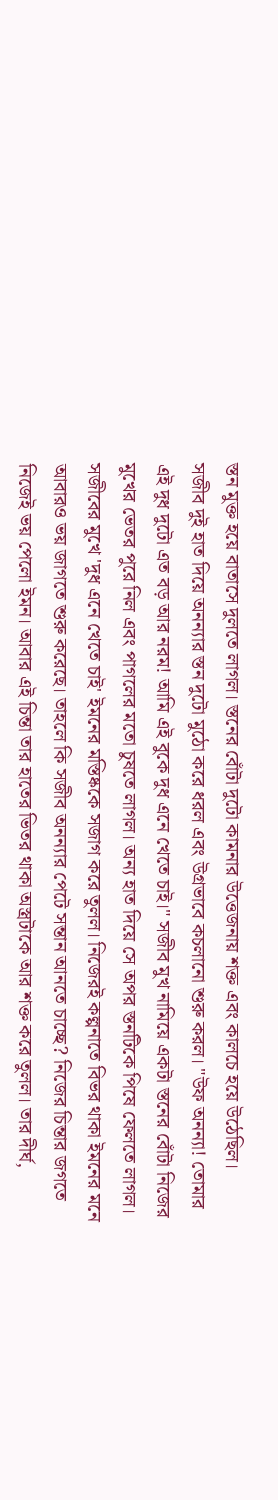স্তন মুক্ত হয়ে বাতাসে দুলতে লাগল। স্তনের বোঁটা দুটো কামনার উত্তেজনায় শক্ত এবং কালচে হয়ে উঠেছিল।
সজীব দুই হাত দিয়ে অনন্যার স্তন দুটো মুঠো করে ধরল এবং উগ্রভাবে কচলানো শুরু করল। "উফ অনন্যা! তোমার এই দুধ দুটো এত বড় আর নরম! আমি এই বুকে দুধ এনে খেতে চাই।" সজীব মুখ নামিয়ে একটা স্তনের বোঁটা নিজের মুখের ভেতর পুরে নিল এবং পাগলের মতো চুষতে লাগল। অন্য হাত দিয়ে সে অপর স্তনটিকে পিষে ফেলতে লাগল।
সজীবের মুখে 'দুধ এনে খেতে চাই' ইমনের মস্তিষ্ককে সজাগ করে তুলল। নিজেরই কল্পনাতে বিভর থাকা ইমনের মনে আবারও ভয় জাগতে শুরু করেছে। তাহলে কি সজীব অনন্যার পেটে সন্তান আনতে চাচ্ছে? নিজের চিন্তার জগতে নিজেই ভয় পেলো ইমন। আবার এই চিন্তা তার হাতের ভিতর থাকা অস্ত্রটাকে আর শক্ত করে তুলল। তার দীর্ঘ,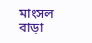মাংসল বাড়া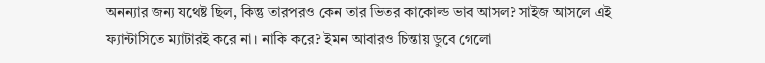অনন্যার জন্য যথেষ্ট ছিল, কিন্তু তারপরও কেন তার ভিতর কাকোল্ড ভাব আসল? সাইজ আসলে এই ফ্যান্টাসিতে ম্যাটারই করে না। নাকি করে? ইমন আবারও চিন্তায় ডুবে গেলো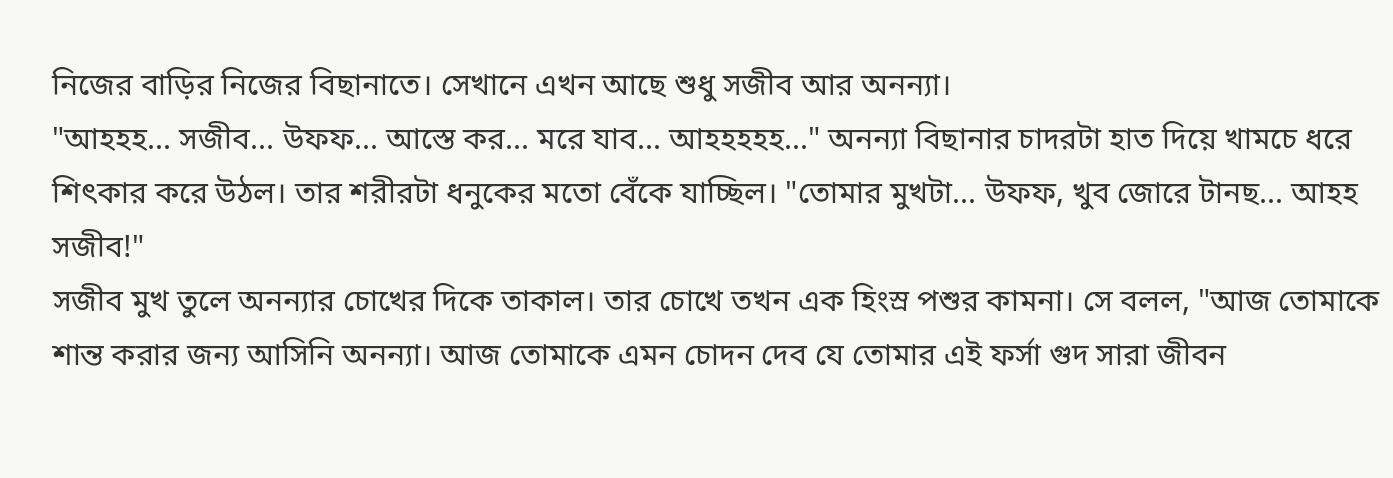নিজের বাড়ির নিজের বিছানাতে। সেখানে এখন আছে শুধু সজীব আর অনন্যা।
"আহহহ... সজীব... উফফ... আস্তে কর... মরে যাব... আহহহহহ..." অনন্যা বিছানার চাদরটা হাত দিয়ে খামচে ধরে শিৎকার করে উঠল। তার শরীরটা ধনুকের মতো বেঁকে যাচ্ছিল। "তোমার মুখটা... উফফ, খুব জোরে টানছ... আহহ সজীব!"
সজীব মুখ তুলে অনন্যার চোখের দিকে তাকাল। তার চোখে তখন এক হিংস্র পশুর কামনা। সে বলল, "আজ তোমাকে শান্ত করার জন্য আসিনি অনন্যা। আজ তোমাকে এমন চোদন দেব যে তোমার এই ফর্সা গুদ সারা জীবন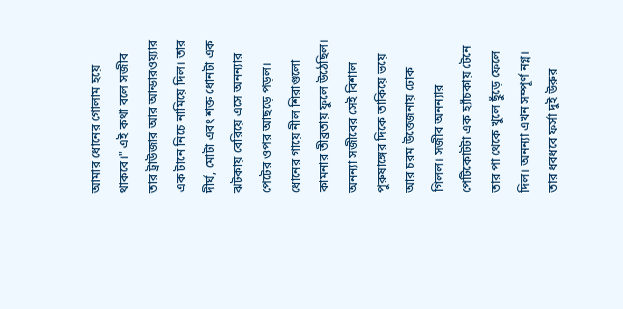আমার ধোনের গোলাম হয়ে থাকবে।" এই কথা বলে সজীব তার ট্রাউজার আর আন্ডারওয়্যার এক টানে নিচে নামিয়ে দিল। তার দীর্ঘ, মোটা এবং শক্ত ধোনটা এক ঝটকায় বেরিয়ে এসে অনন্যার পেটের ওপর আছড়ে পড়ল। ধোনের গায়ে নীল শিরাগুলো কামনার তীব্রতায় ফুলে উঠেছিল।
অনন্যা সজীবের সেই বিশাল পুরুষাঙ্গের দিকে তাকিয়ে ভয়ে আর চরম উত্তেজনায় ঢোক গিলল। সজীব অনন্যার পেটিকোটটা এক হ্যাঁচকায় টেনে তার পা থেকে খুলে ছুঁড়ে ফেলে দিল। অনন্যা এখন সম্পূর্ণ নগ্ন। তার ধবধবে ফর্সা দুই উরুর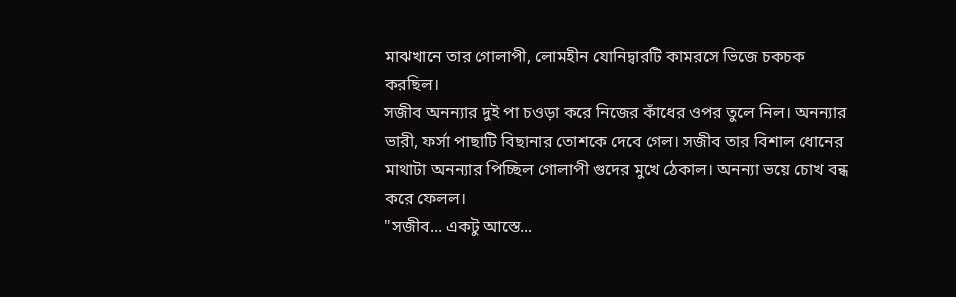মাঝখানে তার গোলাপী, লোমহীন যোনিদ্বারটি কামরসে ভিজে চকচক করছিল।
সজীব অনন্যার দুই পা চওড়া করে নিজের কাঁধের ওপর তুলে নিল। অনন্যার ভারী, ফর্সা পাছাটি বিছানার তোশকে দেবে গেল। সজীব তার বিশাল ধোনের মাথাটা অনন্যার পিচ্ছিল গোলাপী গুদের মুখে ঠেকাল। অনন্যা ভয়ে চোখ বন্ধ করে ফেলল।
"সজীব... একটু আস্তে...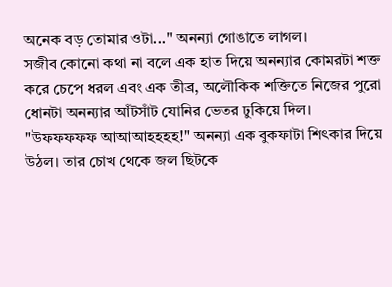অনেক বড় তোমার ওটা..." অনন্যা গোঙাতে লাগল।
সজীব কোনো কথা না বলে এক হাত দিয়ে অনন্যার কোমরটা শক্ত করে চেপে ধরল এবং এক তীব্র, অলৌকিক শক্তিতে নিজের পুরো ধোনটা অনন্যার আঁটসাঁট যোনির ভেতর ঢুকিয়ে দিল।
"উফফফফফ আআআহহহহ!" অনন্যা এক বুকফাটা শিৎকার দিয়ে উঠল। তার চোখ থেকে জল ছিটকে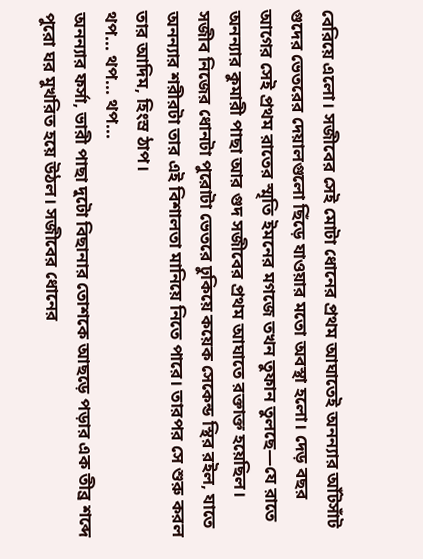বেরিয়ে এলো। সজীবের সেই মোটা ধোনের প্রথম আঘাতেই অনন্যার আঁটসাঁট গুদের ভেতরের দেয়ালগুলো ছিঁড়ে যাওয়ার মতো অবস্থা হলো। দেড় বছর আগের সেই প্রথম রাতের স্মৃতি ইমনের মগজে তখন তুফান তুলছে—যে রাতে অনন্যার কুমারী পাছা আর গুদ সজীবের প্রথম আঘাতে রক্তাক্ত হয়েছিল।
সজীব নিজের ধোনটা পুরোটা ভেতরে ঢুকিয়ে কয়েক সেকেন্ড স্থির রইল, যাতে অনন্যার শরীরটা তার এই বিশালতা মানিয়ে নিতে পারে। তারপর সে শুরু করল তার আদিম, হিংস্র ঠাপ।
থপ... থপ... থপ...
অনন্যার ফর্সা, ভারী পাছা দুটো বিছানার তোশকে আছড়ে পড়ার এক তীব্র শব্দে পুরো ঘর মুখরিত হয়ে উঠল। সজীবের ধোনের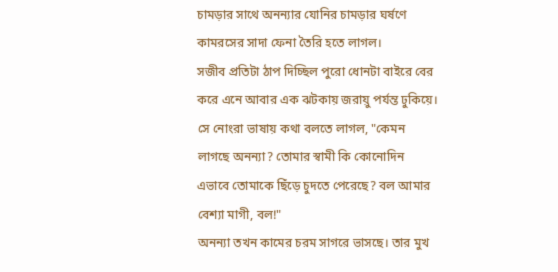চামড়ার সাথে অনন্যার যোনির চামড়ার ঘর্ষণে কামরসের সাদা ফেনা তৈরি হতে লাগল।
সজীব প্রতিটা ঠাপ দিচ্ছিল পুরো ধোনটা বাইরে বের করে এনে আবার এক ঝটকায় জরায়ু পর্যন্ত ঢুকিয়ে। সে নোংরা ভাষায় কথা বলতে লাগল, "কেমন লাগছে অনন্যা? তোমার স্বামী কি কোনোদিন এভাবে তোমাকে ছিঁড়ে চুদতে পেরেছে? বল আমার বেশ্যা মাগী, বল!"
অনন্যা তখন কামের চরম সাগরে ভাসছে। তার মুখ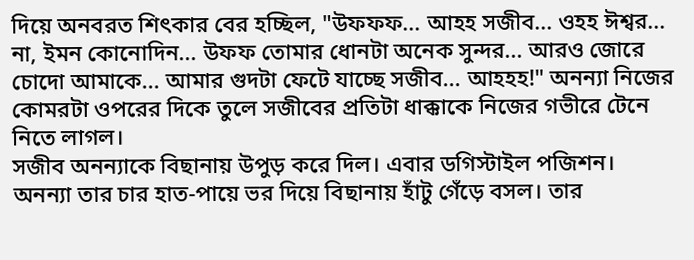দিয়ে অনবরত শিৎকার বের হচ্ছিল, "উফফফ... আহহ সজীব... ওহহ ঈশ্বর... না, ইমন কোনোদিন... উফফ তোমার ধোনটা অনেক সুন্দর... আরও জোরে চোদো আমাকে... আমার গুদটা ফেটে যাচ্ছে সজীব... আহহহ!" অনন্যা নিজের কোমরটা ওপরের দিকে তুলে সজীবের প্রতিটা ধাক্কাকে নিজের গভীরে টেনে নিতে লাগল।
সজীব অনন্যাকে বিছানায় উপুড় করে দিল। এবার ডগিস্টাইল পজিশন। অনন্যা তার চার হাত-পায়ে ভর দিয়ে বিছানায় হাঁটু গেঁড়ে বসল। তার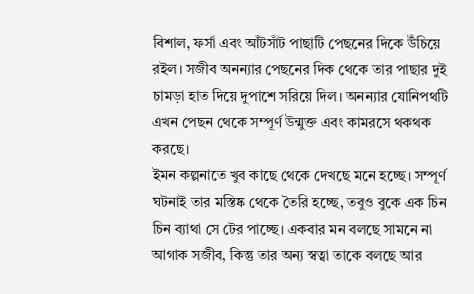বিশাল, ফর্সা এবং আঁটসাঁট পাছাটি পেছনের দিকে উঁচিয়ে রইল। সজীব অনন্যার পেছনের দিক থেকে তার পাছার দুই চামড়া হাত দিয়ে দুপাশে সরিয়ে দিল। অনন্যার যোনিপথটি এখন পেছন থেকে সম্পূর্ণ উন্মুক্ত এবং কামরসে থকথক করছে।
ইমন কল্পনাতে খুব কাছে থেকে দেখছে মনে হচ্ছে। সম্পূর্ণ ঘটনাই তার মস্তিষ্ক থেকে তৈরি হচ্ছে, তবুও বুকে এক চিন চিন ব্যাথা সে টের পাচ্ছে। একবার মন বলছে সামনে না আগাক সজীব, কিন্তু তার অন্য স্বত্বা তাকে বলছে আর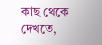কাছ থেকে দেখতে,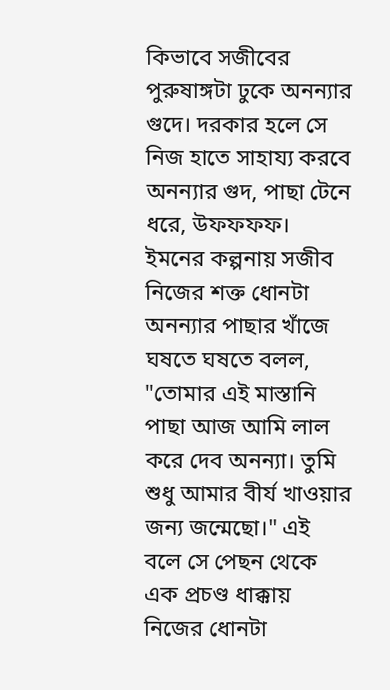কিভাবে সজীবের পুরুষাঙ্গটা ঢুকে অনন্যার গুদে। দরকার হলে সে নিজ হাতে সাহায্য করবে অনন্যার গুদ, পাছা টেনে ধরে, উফফফফ।
ইমনের কল্পনায় সজীব নিজের শক্ত ধোনটা অনন্যার পাছার খাঁজে ঘষতে ঘষতে বলল, "তোমার এই মাস্তানি পাছা আজ আমি লাল করে দেব অনন্যা। তুমি শুধু আমার বীর্য খাওয়ার জন্য জন্মেছো।" এই বলে সে পেছন থেকে এক প্রচণ্ড ধাক্কায় নিজের ধোনটা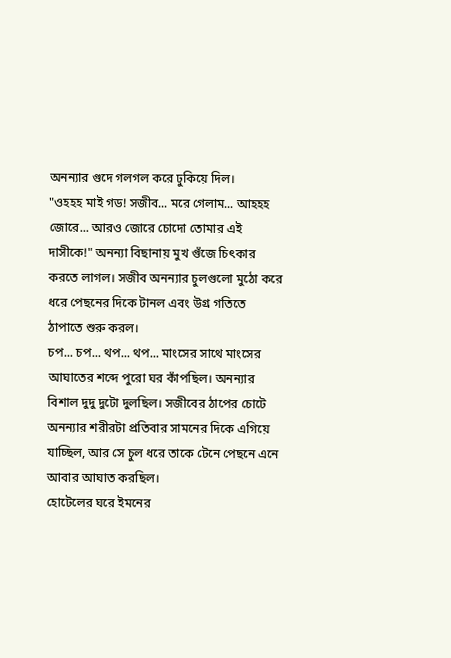অনন্যার গুদে গলগল করে ঢুকিয়ে দিল।
"ওহহহ মাই গড! সজীব... মরে গেলাম... আহহহ জোরে... আরও জোরে চোদো তোমার এই দাসীকে!" অনন্যা বিছানায় মুখ গুঁজে চিৎকার করতে লাগল। সজীব অনন্যার চুলগুলো মুঠো করে ধরে পেছনের দিকে টানল এবং উগ্র গতিতে ঠাপাতে শুরু করল।
চপ... চপ... থপ... থপ... মাংসের সাথে মাংসের আঘাতের শব্দে পুরো ঘর কাঁপছিল। অনন্যার বিশাল দুদু দুটো দুলছিল। সজীবের ঠাপের চোটে অনন্যার শরীরটা প্রতিবার সামনের দিকে এগিয়ে যাচ্ছিল, আর সে চুল ধরে তাকে টেনে পেছনে এনে আবার আঘাত করছিল।
হোটেলের ঘরে ইমনের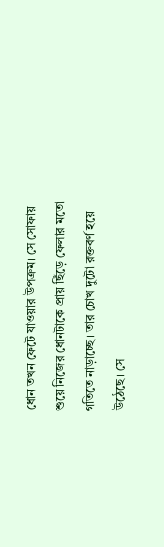ধোন তখন ফেটে যাওয়ার উপক্রম। সে সোফায় শুয়ে নিজের ধোনটাকে প্রায় ছিঁড়ে ফেলার মতো গতিতে নাড়াচ্ছে। তার চোখ দুটো রক্তবর্ণ হয়ে উঠেছে। সে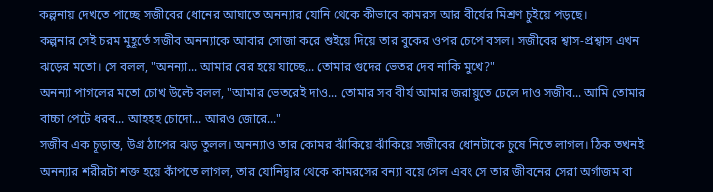কল্পনায় দেখতে পাচ্ছে সজীবের ধোনের আঘাতে অনন্যার যোনি থেকে কীভাবে কামরস আর বীর্যের মিশ্রণ চুইয়ে পড়ছে।
কল্পনার সেই চরম মুহূর্তে সজীব অনন্যাকে আবার সোজা করে শুইয়ে দিয়ে তার বুকের ওপর চেপে বসল। সজীবের শ্বাস-প্রশ্বাস এখন ঝড়ের মতো। সে বলল, "অনন্যা... আমার বের হয়ে যাচ্ছে... তোমার গুদের ভেতর দেব নাকি মুখে?"
অনন্যা পাগলের মতো চোখ উল্টে বলল, "আমার ভেতরেই দাও... তোমার সব বীর্য আমার জরায়ুতে ঢেলে দাও সজীব... আমি তোমার বাচ্চা পেটে ধরব... আহহহ চোদো... আরও জোরে..."
সজীব এক চূড়ান্ত, উগ্র ঠাপের ঝড় তুলল। অনন্যাও তার কোমর ঝাঁকিয়ে ঝাঁকিয়ে সজীবের ধোনটাকে চুষে নিতে লাগল। ঠিক তখনই অনন্যার শরীরটা শক্ত হয়ে কাঁপতে লাগল, তার যোনিদ্বার থেকে কামরসের বন্যা বয়ে গেল এবং সে তার জীবনের সেরা অর্গাজম বা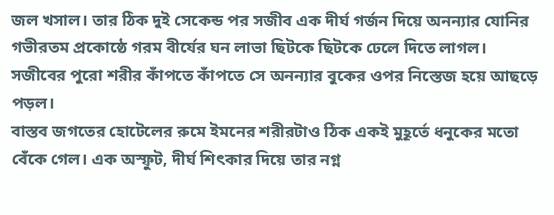জল খসাল। তার ঠিক দুই সেকেন্ড পর সজীব এক দীর্ঘ গর্জন দিয়ে অনন্যার যোনির গভীরতম প্রকোষ্ঠে গরম বীর্যের ঘন লাভা ছিটকে ছিটকে ঢেলে দিতে লাগল। সজীবের পুরো শরীর কাঁপতে কাঁপতে সে অনন্যার বুকের ওপর নিস্তেজ হয়ে আছড়ে পড়ল।
বাস্তব জগতের হোটেলের রুমে ইমনের শরীরটাও ঠিক একই মুহূর্তে ধনুকের মতো বেঁকে গেল। এক অস্ফুট, দীর্ঘ শিৎকার দিয়ে তার নগ্ন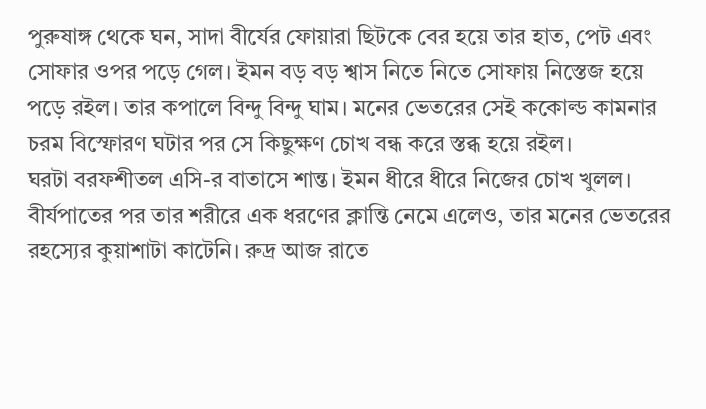পুরুষাঙ্গ থেকে ঘন, সাদা বীর্যের ফোয়ারা ছিটকে বের হয়ে তার হাত, পেট এবং সোফার ওপর পড়ে গেল। ইমন বড় বড় শ্বাস নিতে নিতে সোফায় নিস্তেজ হয়ে পড়ে রইল। তার কপালে বিন্দু বিন্দু ঘাম। মনের ভেতরের সেই ককোল্ড কামনার চরম বিস্ফোরণ ঘটার পর সে কিছুক্ষণ চোখ বন্ধ করে স্তব্ধ হয়ে রইল।
ঘরটা বরফশীতল এসি-র বাতাসে শান্ত। ইমন ধীরে ধীরে নিজের চোখ খুলল। বীর্যপাতের পর তার শরীরে এক ধরণের ক্লান্তি নেমে এলেও, তার মনের ভেতরের রহস্যের কুয়াশাটা কাটেনি। রুদ্র আজ রাতে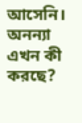আসেনি। অনন্যা এখন কী করছে?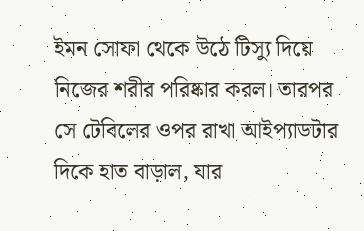ইমন সোফা থেকে উঠে টিস্যু দিয়ে নিজের শরীর পরিষ্কার করল। তারপর সে টেবিলের ওপর রাখা আইপ্যাডটার দিকে হাত বাড়াল, যার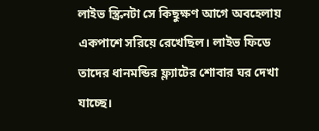লাইভ স্ক্রিনটা সে কিছুক্ষণ আগে অবহেলায় একপাশে সরিয়ে রেখেছিল। লাইভ ফিডে তাদের ধানমন্ডির ফ্ল্যাটের শোবার ঘর দেখা যাচ্ছে।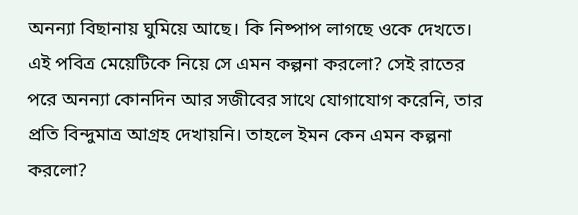অনন্যা বিছানায় ঘুমিয়ে আছে। কি নিষ্পাপ লাগছে ওকে দেখতে। এই পবিত্র মেয়েটিকে নিয়ে সে এমন কল্পনা করলো? সেই রাতের পরে অনন্যা কোনদিন আর সজীবের সাথে যোগাযোগ করেনি, তার প্রতি বিন্দুমাত্র আগ্রহ দেখায়নি। তাহলে ইমন কেন এমন কল্পনা করলো?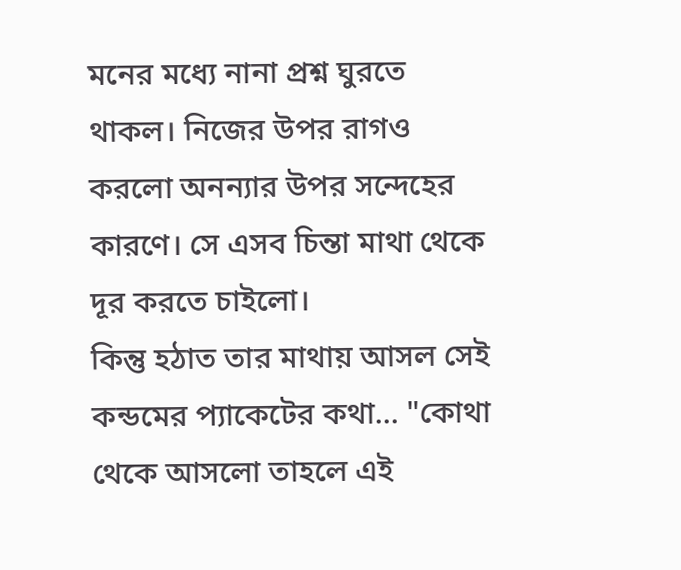মনের মধ্যে নানা প্রশ্ন ঘুরতে থাকল। নিজের উপর রাগও করলো অনন্যার উপর সন্দেহের কারণে। সে এসব চিন্তা মাথা থেকে দূর করতে চাইলো।
কিন্তু হঠাত তার মাথায় আসল সেই কন্ডমের প্যাকেটের কথা... "কোথা থেকে আসলো তাহলে এই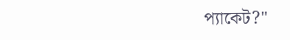প্যাকেট?"